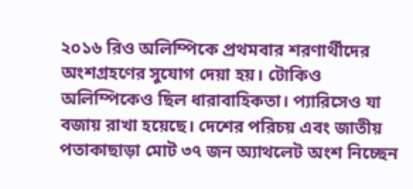২০১৬ রিও অলিম্পিকে প্রথমবার শরণার্থীদের অংশগ্রহণের সুযোগ দেয়া হয়। টোকিও অলিম্পিকেও ছিল ধারাবাহিকতা। প্যারিসেও যা বজায় রাখা হয়েছে। দেশের পরিচয় এবং জাতীয় পতাকাছাড়া মোট ৩৭ জন অ্যাথলেট অংশ নিচ্ছেন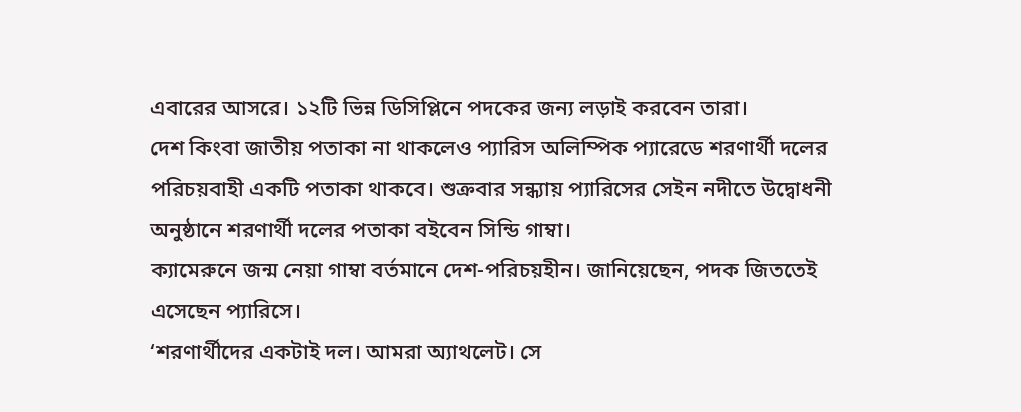এবারের আসরে। ১২টি ভিন্ন ডিসিপ্লিনে পদকের জন্য লড়াই করবেন তারা।
দেশ কিংবা জাতীয় পতাকা না থাকলেও প্যারিস অলিম্পিক প্যারেডে শরণার্থী দলের পরিচয়বাহী একটি পতাকা থাকবে। শুক্রবার সন্ধ্যায় প্যারিসের সেইন নদীতে উদ্বোধনী অনুষ্ঠানে শরণার্থী দলের পতাকা বইবেন সিন্ডি গাম্বা।
ক্যামেরুনে জন্ম নেয়া গাম্বা বর্তমানে দেশ-পরিচয়হীন। জানিয়েছেন, পদক জিততেই এসেছেন প্যারিসে।
‘শরণার্থীদের একটাই দল। আমরা অ্যাথলেট। সে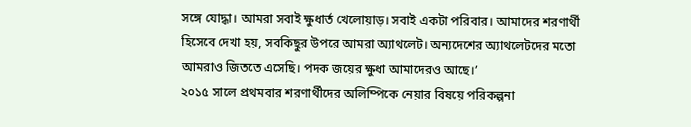সঙ্গে যোদ্ধা। আমরা সবাই ক্ষুধার্ত খেলোয়াড়। সবাই একটা পরিবার। আমাদের শরণার্থী হিসেবে দেখা হয়, সবকিছুর উপরে আমরা অ্যাথলেট। অন্যদেশের অ্যাথলেটদের মতো আমরাও জিততে এসেছি। পদক জয়ের ক্ষুধা আমাদেরও আছে।’
২০১৫ সালে প্রথমবার শরণার্থীদের অলিম্পিকে নেয়ার বিষয়ে পরিকল্পনা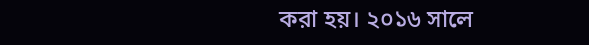করা হয়। ২০১৬ সালে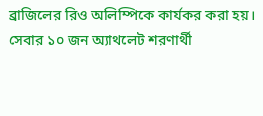ব্রাজিলের রিও অলিম্পিকে কার্যকর করা হয়। সেবার ১০ জন অ্যাথলেট শরণার্থী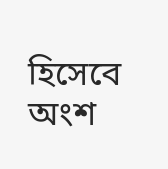হিসেবে অংশ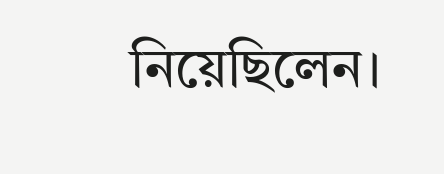নিয়েছিলেন।